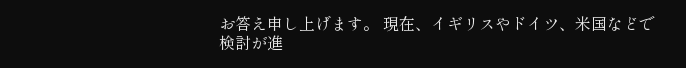お答え申し上げます。 現在、イギリスやドイツ、米国などで検討が進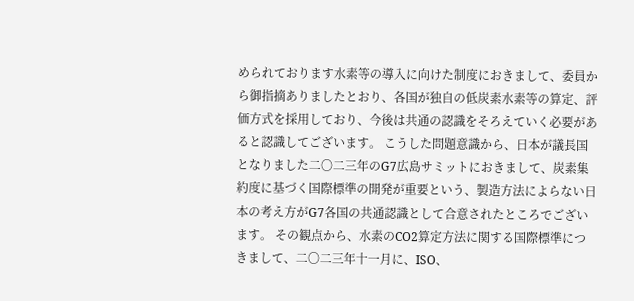められております水素等の導入に向けた制度におきまして、委員から御指摘ありましたとおり、各国が独自の低炭素水素等の算定、評価方式を採用しており、今後は共通の認識をそろえていく必要があると認識してございます。 こうした問題意識から、日本が議長国となりました二〇二三年のG7広島サミットにおきまして、炭素集約度に基づく国際標準の開発が重要という、製造方法によらない日本の考え方がG7各国の共通認識として合意されたところでございます。 その観点から、水素のCO2算定方法に関する国際標準につきまして、二〇二三年十一月に、ISO、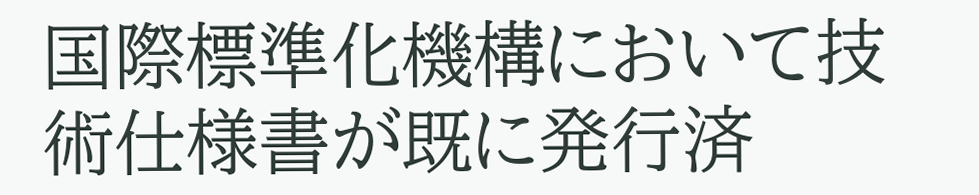国際標準化機構において技術仕様書が既に発行済